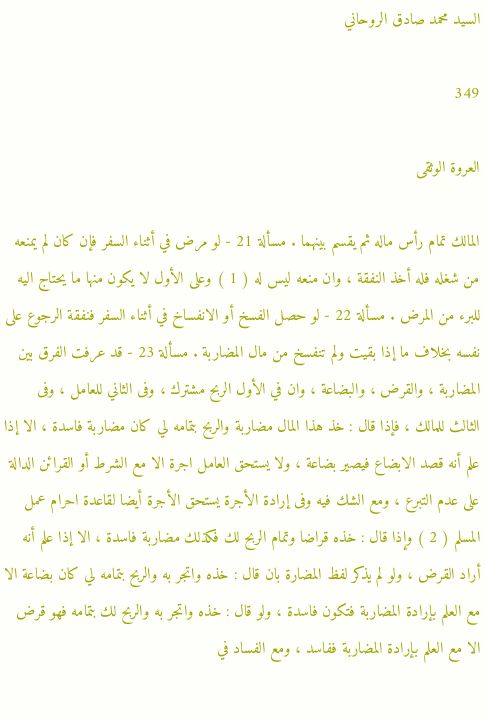السيد محمد صادق الروحاني

349

العروة الوثقى

المالك تمام رأس ماله ثم يقسم بينهما . مسألة 21 - لو مرض في أثناء السفر فإن كان لم يمنعه من شغله فله أخذ النفقة ، وان منعه ليس له ( 1 ) وعلى الأول لا يكون منها ما يحتاج اليه للبرء من المرض . مسألة 22 - لو حصل الفسخ أو الانفساخ في أثناء السفر فنفقة الرجوع على نفسه بخلاف ما إذا بقيت ولم تنفسخ من مال المضاربة . مسألة 23 - قد عرفت الفرق بين المضاربة ، والقرض ، والبضاعة ، وان في الأول الربح مشترك ، وفى الثاني للعامل ، وفى الثالث للمالك ، فإذا قال : خذ هذا المال مضاربة والربح بتمامه لي كان مضاربة فاسدة ، الا إذا علم أنه قصد الابضاع فيصير بضاعة ، ولا يستحق العامل اجرة الا مع الشرط أو القرائن الدالة على عدم التبرع ، ومع الشك فيه وفى إرادة الأجرة يستحق الأجرة أيضا لقاعدة احرام عمل المسلم ( 2 ) وإذا قال : خذه قراضا وتمام الربح لك فكذلك مضاربة فاسدة ، الا إذا علم أنه أراد القرض ، ولو لم يذكر لفظ المضارة بان قال : خذه واتجر به والربح بتمامه لي كان بضاعة الا مع العلم بإرادة المضاربة فتكون فاسدة ، ولو قال : خذه واتجر به والربح لك بتمامه فهو قرض الا مع العلم بإرادة المضاربة ففاسد ، ومع الفساد في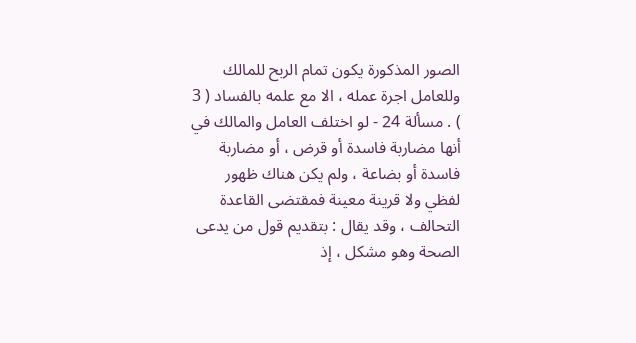الصور المذكورة يكون تمام الربح للمالك وللعامل اجرة عمله ، الا مع علمه بالفساد ( 3 ) . مسألة 24 - لو اختلف العامل والمالك في أنها مضاربة فاسدة أو قرض ، أو مضاربة فاسدة أو بضاعة ، ولم يكن هناك ظهور لفظي ولا قرينة معينة فمقتضى القاعدة التحالف ، وقد يقال : بتقديم قول من يدعى الصحة وهو مشكل ، إذ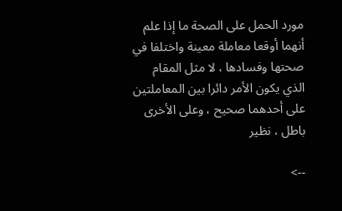مورد الحمل على الصحة ما إذا علم أنهما أوقعا معاملة معينة واختلفا في صحتها وفسادها ، لا مثل المقام الذي يكون الأمر دائرا بين المعاملتين على أحدهما صحيح ، وعلى الأخرى باطل ، نظير

-->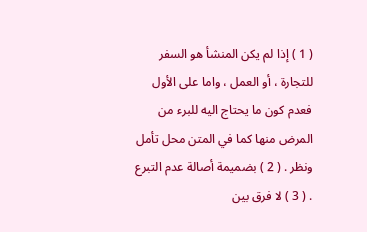( 1 ) إذا لم يكن المنشأ هو السفر للتجارة ، أو العمل ، واما على الأول فعدم كون ما يحتاج اليه للبرء من المرض منها كما في المتن محل تأمل ونظر . ( 2 ) بضميمة أصالة عدم التبرع . ( 3 ) لا فرق بين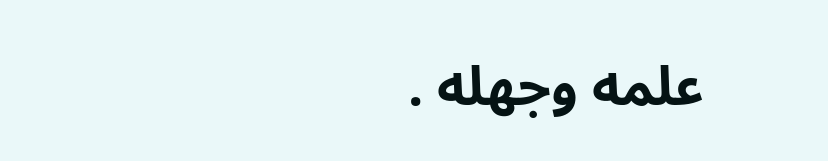علمه وجهله .